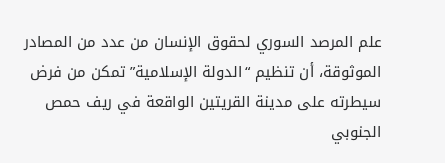علم المرصد السوري لحقوق الإنسان من عدد من المصادر الموثوقة، أن تنظيم “الدولة الإسلامية” تمكن من فرض سيطرته على مدينة القريتين الواقعة في ريف حمص الجنوبي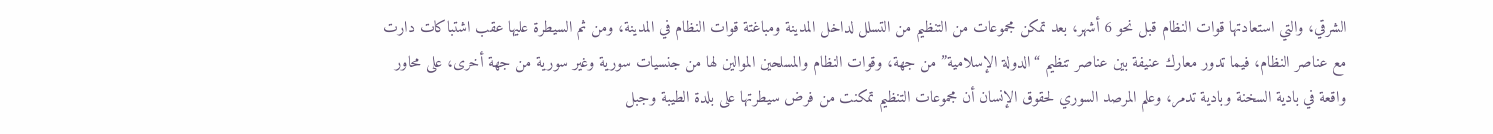الشرقي، والتي استعادتها قوات النظام قبل نحو 6 أشهر، بعد تمكن مجموعات من التنظيم من التسلل لداخل المدينة ومباغتة قوات النظام في المدينة، ومن ثم السيطرة عليها عقب اشتباكات دارت مع عناصر النظام، فيما تدور معارك عنيفة بين عناصر تنظيم “الدولة الإسلامية” من جهة، وقوات النظام والمسلحين الموالين لها من جنسيات سورية وغير سورية من جهة أخرى، على محاور واقعة في بادية السخنة وبادية تدمر، وعلم المرصد السوري لحقوق الإنسان أن مجموعات التنظيم تمكنت من فرض سيطرتها على بلدة الطيبة وجبل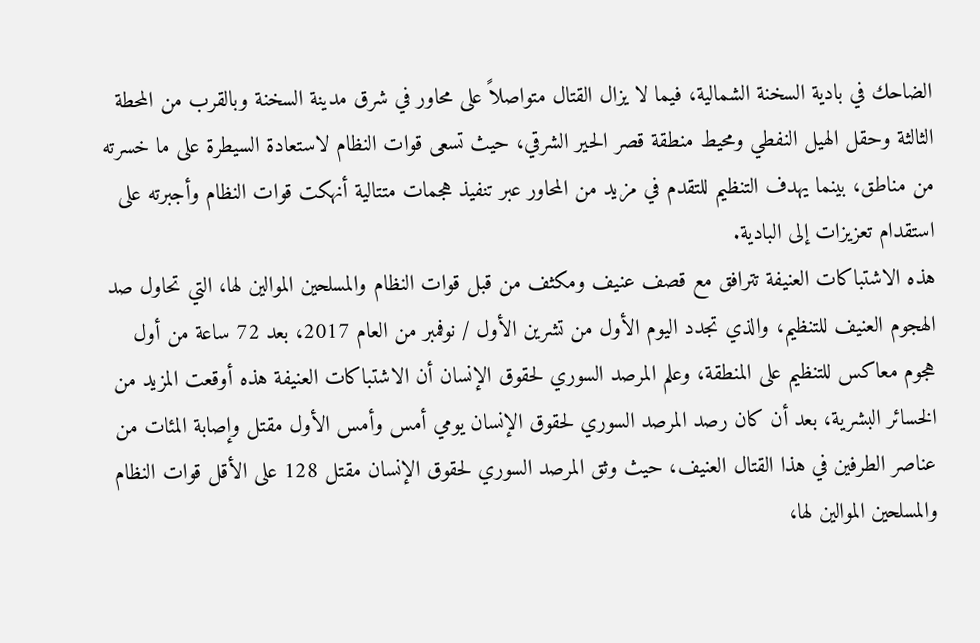الضاحك في بادية السخنة الشمالية، فيما لا يزال القتال متواصلاً على محاور في شرق مدينة السخنة وبالقرب من المحطة الثالثة وحقل الهيل النفطي ومحيط منطقة قصر الحير الشرقي، حيث تسعى قوات النظام لاستعادة السيطرة على ما خسرته من مناطق، بينما يهدف التنظيم للتقدم في مزيد من المحاور عبر تنفيذ هجمات متتالية أنهكت قوات النظام وأجبرته على استقدام تعزيزات إلى البادية.
هذه الاشتباكات العنيفة تترافق مع قصف عنيف ومكثف من قبل قوات النظام والمسلحين الموالين لها، التي تحاول صد الهجوم العنيف للتنظيم، والذي تجدد اليوم الأول من تشرين الأول / نوفمبر من العام 2017، بعد 72 ساعة من أول هجوم معاكس للتنظيم على المنطقة، وعلم المرصد السوري لحقوق الإنسان أن الاشتباكات العنيفة هذه أوقعت المزيد من الخسائر البشرية، بعد أن كان رصد المرصد السوري لحقوق الإنسان يومي أمس وأمس الأول مقتل وإصابة المئات من عناصر الطرفين في هذا القتال العنيف، حيث وثق المرصد السوري لحقوق الإنسان مقتل 128 على الأقل قوات النظام والمسلحين الموالين لها،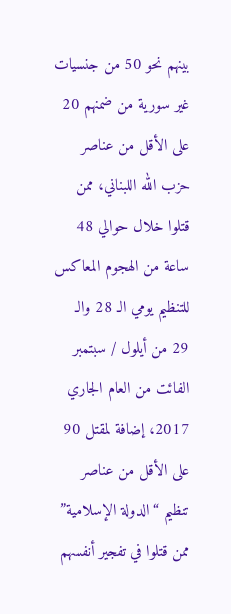بينهم نحو 50 من جنسيات غير سورية من ضمنهم 20 على الأقل من عناصر حزب الله اللبناني، ممن قتلوا خلال حوالي 48 ساعة من الهجوم المعاكس للتنظيم يومي الـ 28 والـ 29 من أيلول / سبتمبر الفائت من العام الجاري 2017، إضافة لمقتل 90 على الأقل من عناصر تنظيم “الدولة الإسلامية” ممن قتلوا في تفجير أنفسهم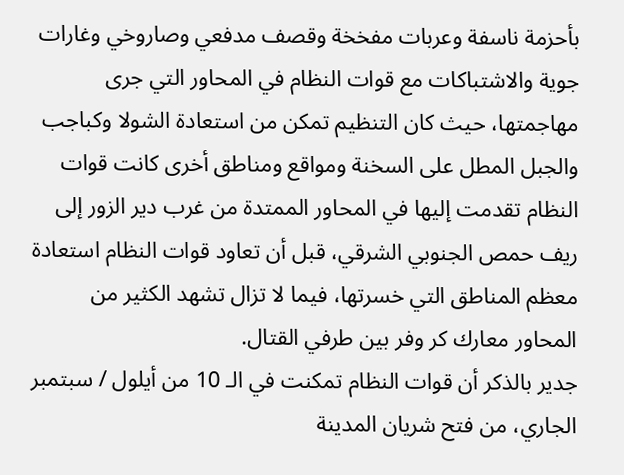بأحزمة ناسفة وعربات مفخخة وقصف مدفعي وصاروخي وغارات جوية والاشتباكات مع قوات النظام في المحاور التي جرى مهاجمتها، حيث كان التنظيم تمكن من استعادة الشولا وكباجب والجبل المطل على السخنة ومواقع ومناطق أخرى كانت قوات النظام تقدمت إليها في المحاور الممتدة من غرب دير الزور إلى ريف حمص الجنوبي الشرقي، قبل أن تعاود قوات النظام استعادة معظم المناطق التي خسرتها، فيما لا تزال تشهد الكثير من المحاور معارك كر وفر بين طرفي القتال.
جدير بالذكر أن قوات النظام تمكنت في الـ 10 من أيلول / سبتمبر الجاري، من فتح شريان المدينة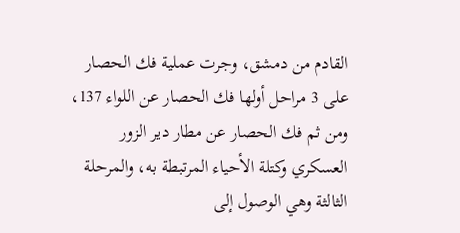القادم من دمشق، وجرت عملية فك الحصار على 3 مراحل أولها فك الحصار عن اللواء 137، ومن ثم فك الحصار عن مطار دير الزور العسكري وكتلة الأحياء المرتبطة به، والمرحلة الثالثة وهي الوصول إلى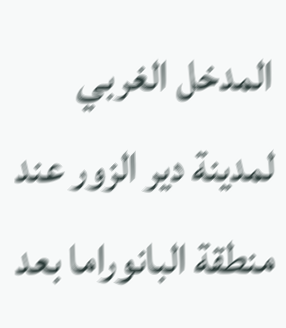المدخل الغربي لمدينة دير الزور عند منطقة البانوراما بعد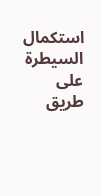استكمال السيطرة على طريق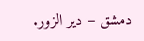دمشق – دير الزور.